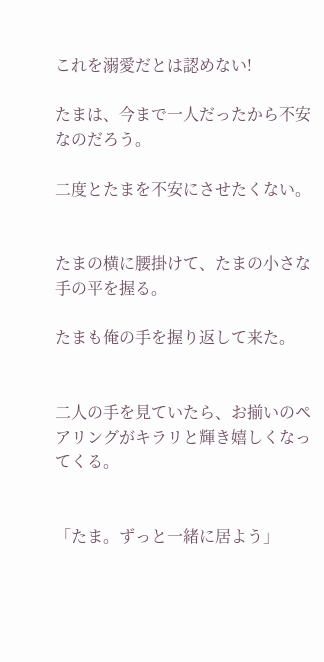これを溺愛だとは認めない!

たまは、今まで一人だったから不安なのだろう。

二度とたまを不安にさせたくない。


たまの横に腰掛けて、たまの小さな手の平を握る。

たまも俺の手を握り返して来た。


二人の手を見ていたら、お揃いのペアリングがキラリと輝き嬉しくなってくる。


「たま。ずっと一緒に居よう」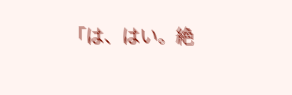「は、はい。絶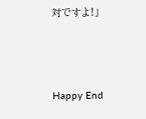対ですよ!」



Happy End